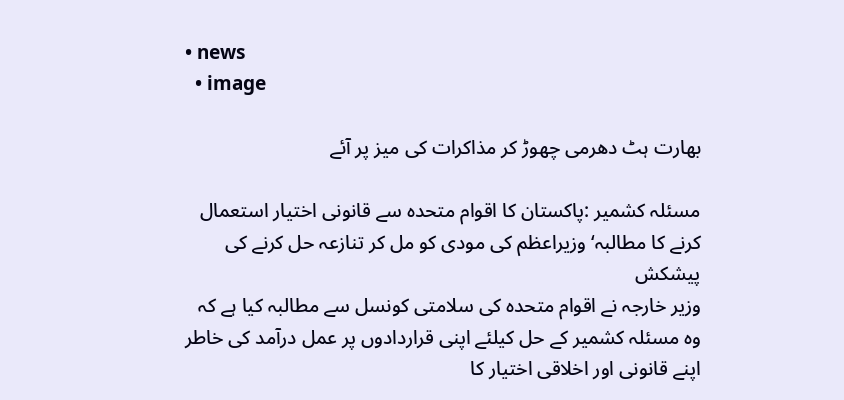• news
  • image

بھارت ہٹ دھرمی چھوڑ کر مذاکرات کی میز پر آئے

مسئلہ کشمیر :پاکستان کا اقوام متحدہ سے قانونی اختیار استعمال کرنے کا مطالبہ‘ وزیراعظم کی مودی کو مل کر تنازعہ حل کرنے کی پیشکش
وزیر خارجہ نے اقوام متحدہ کی سلامتی کونسل سے مطالبہ کیا ہے کہ وہ مسئلہ کشمیر کے حل کیلئے اپنی قراردادوں پر عمل درآمد کی خاطر اپنے قانونی اور اخلاقی اختیار کا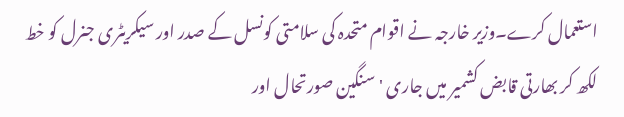استعمال کرے۔وزیر خارجہ نے اقوام متحدہ کی سلامتی کونسل کے صدر اور سیکریٹری جنرل کو خط لکھ کر بھارتی قابض کشمیر میں جاری 'سنگین صورتحال اور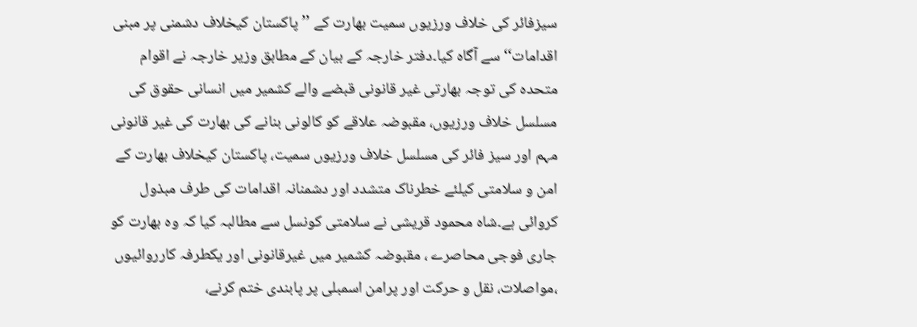سیزفائر کی خلاف ورزیوں سمیت بھارت کے ’’پاکستان کیخلاف دشمنی پر مبنی اقدامات‘‘ سے آگاہ کیا۔دفتر خارجہ کے بیان کے مطابق وزیر خارجہ نے اقوام متحدہ کی توجہ بھارتی غیر قانونی قبضے والے کشمیر میں انسانی حقوق کی مسلسل خلاف ورزیوں، مقبوضہ علاقے کو کالونی بنانے کی بھارت کی غیر قانونی مہم اور سیز فائر کی مسلسل خلاف ورزیوں سمیت، پاکستان کیخلاف بھارت کے امن و سلامتی کیلئے خطرناک متشدد اور دشمنانہ اقدامات کی طرف مبذول کروائی ہے۔شاہ محمود قریشی نے سلامتی کونسل سے مطالبہ کیا کہ وہ بھارت کو جاری فوجی محاصرے ، مقبوضہ کشمیر میں غیرقانونی اور یکطرفہ کارروائیوں ،مواصلات، نقل و حرکت اور پرامن اسمبلی پر پابندی ختم کرنے،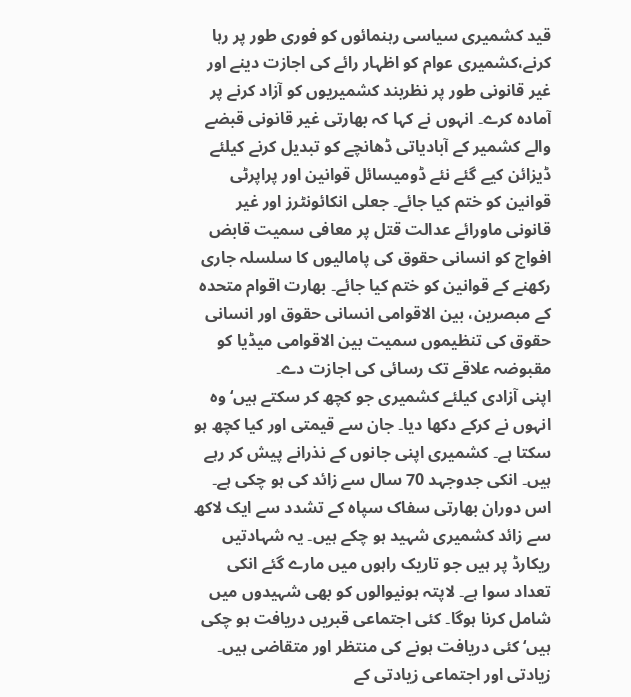قید کشمیری سیاسی رہنمائوں کو فوری طور پر رہا کرنے،کشمیری عوام کو اظہار رائے کی اجازت دینے اور غیر قانونی طور پر نظربند کشمیریوں کو آزاد کرنے پر آمادہ کرے۔ انہوں نے کہا کہ بھارتی غیر قانونی قبضے والے کشمیر کے آبادیاتی ڈھانچے کو تبدیل کرنے کیلئے ڈیزائن کیے گئے نئے ڈومیسائل قوانین اور پراپرٹی قوانین کو ختم کیا جائے۔ جعلی انکائونٹرز اور غیر قانونی ماورائے عدالت قتل پر معافی سمیت قابض افواج کو انسانی حقوق کی پامالیوں کا سلسلہ جاری رکھنے کے قوانین کو ختم کیا جائے۔ بھارت اقوام متحدہ کے مبصرین، بین الاقوامی انسانی حقوق اور انسانی حقوق کی تنظیموں سمیت بین الاقوامی میڈیا کو مقبوضہ علاقے تک رسائی کی اجازت دے۔
اپنی آزادی کیلئے کشمیری جو کچھ کر سکتے ہیں‘ وہ انہوں نے کرکے دکھا دیا۔ جان سے قیمتی اور کیا کچھ ہو سکتا ہے۔ کشمیری اپنی جانوں کے نذرانے پیش کر رہے ہیں۔ انکی جدوجہد 70 سال سے زائد کی ہو چکی ہے۔ اس دوران بھارتی سفاک سپاہ کے تشدد سے ایک لاکھ سے زائد کشمیری شہید ہو چکے ہیں۔ یہ شہادتیں ریکارڈ پر ہیں جو تاریک راہوں میں مارے گئے انکی تعداد سوا ہے۔ لاپتہ ہونیوالوں کو بھی شہیدوں میں شامل کرنا ہوگا۔ کئی اجتماعی قبریں دریافت ہو چکی ہیں‘ کئی دریافت ہونے کی منتظر اور متقاضی ہیں۔ زیادتی اور اجتماعی زیادتی کے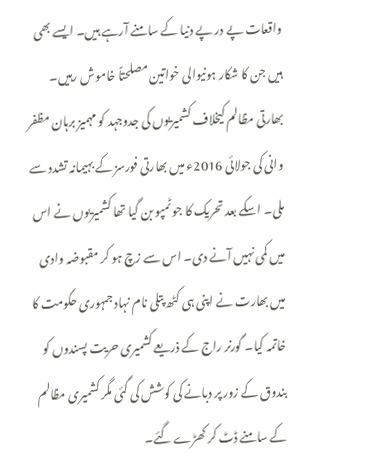واقعات پے در پے دنیا کے سامنے آرہے ہیں۔ ایسے بھی ہیں جن کا شکار ہونیوالی خواتین مصلحتاً خاموش رہیں۔ بھارتی مظالم کیخلاف کشمیریوں کی جدوجہد کو مہمیز برہان مظفر وانی کی جولائی 2016ء میں بھارتی فورسز کے بہیمانہ تشدد سے ملی۔ اسکے بعد تحریک کا جو ٹمپو بن گیا تھا کشمیریوں نے اس میں کمی نہیں آنے دی۔ اس سے زچ ہو کر مقبوضہ وادی میں بھارت نے اپنی ہی کٹھ پتلی نام نہاد جمہوری حکومت کا خاتمہ کیا۔ گورنر راج کے ذریعے کشمیری حریت پسندوں کو بندوق کے زور پر دبانے کی کوشش کی گئی مگر کشمیری مظالم کے سامنے ڈٹ کر کھڑے گئے۔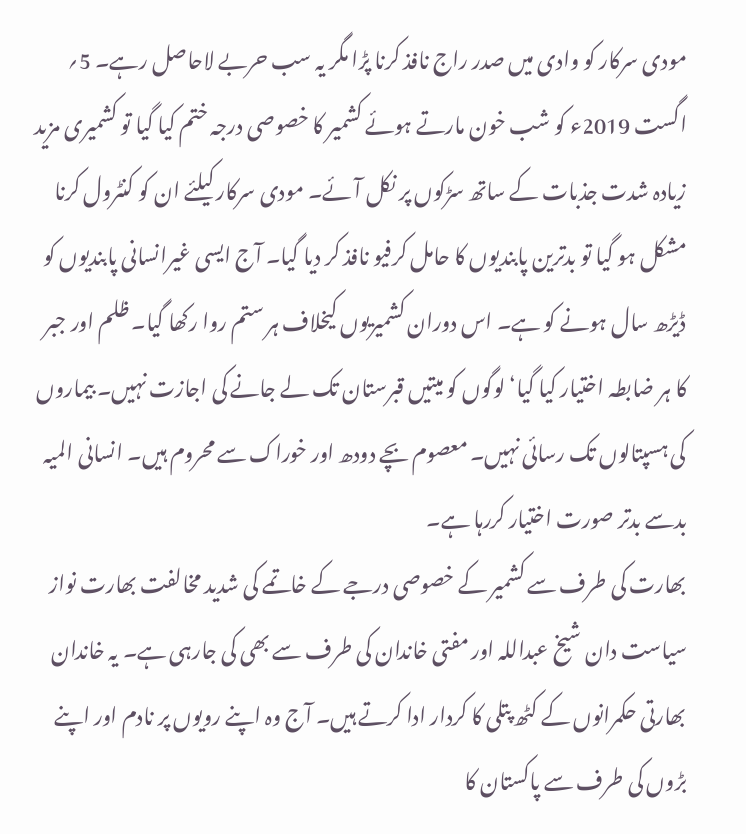مودی سرکار کو وادی میں صدر راج نافذ کرنا پڑا مگر یہ سب حربے لاحاصل رہے۔ 5؍ اگست 2019ء کو شب خون مارتے ہوئے کشمیر کا خصوصی درجہ ختم کیا گیا تو کشمیری مزید زیادہ شدت جذبات کے ساتھ سڑکوں پر نکل آئے۔ مودی سرکار کیلئے ان کو کنٹرول کرنا مشکل ہو گیا تو بدترین پابندیوں کا حامل کرفیو نافذ کر دیا گیا۔ آج ایسی غیرانسانی پابندیوں کو ڈیڑھ سال ہونے کو ہے۔ اس دوران کشمیریوں کیخلاف ہر ستم روا رکھا گیا۔ ظلم اور جبر کا ہر ضابطہ اختیار کیا گیا‘ لوگوں کو میتیں قبرستان تک لے جانے کی اجازت نہیں۔ بیماروں کی ہسپتالوں تک رسائی نہیں۔ معصوم بچے دودھ اور خوراک سے محروم ہیں۔ انسانی المیہ بدسے بدتر صورت اختیار کررہا ہے۔
بھارت کی طرف سے کشمیر کے خصوصی درجے کے خاتمے کی شدید مخالفت بھارت نواز سیاست دان شیخ عبداللہ اور مفتی خاندان کی طرف سے بھی کی جارہی ہے۔ یہ خاندان بھارتی حکمرانوں کے کٹھ پتلی کا کردار ادا کرتے ہیں۔ آج وہ اپنے رویوں پر نادم اور اپنے بڑوں کی طرف سے پاکستان کا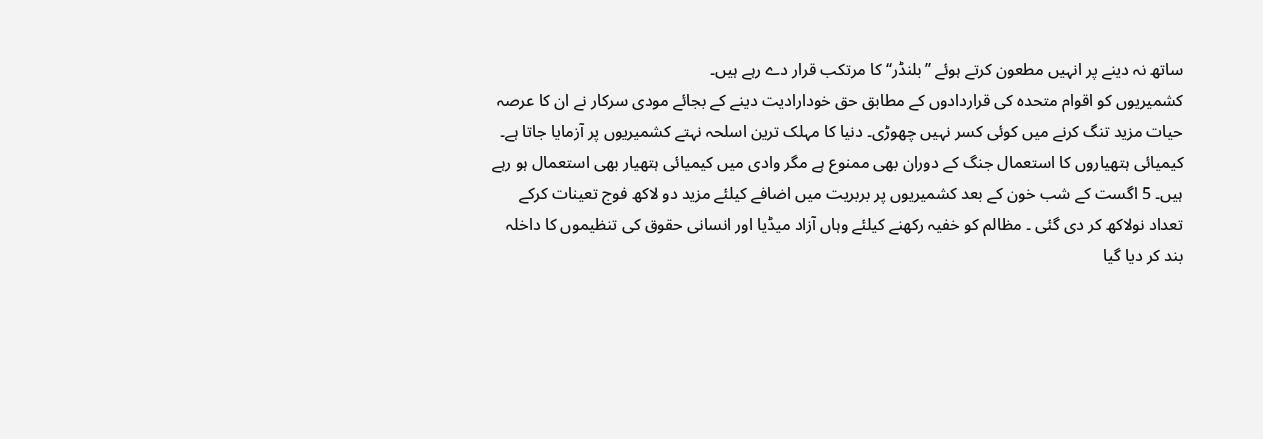ساتھ نہ دینے پر انہیں مطعون کرتے ہوئے ’’بلنڈر‘‘ کا مرتکب قرار دے رہے ہیں۔
کشمیریوں کو اقوام متحدہ کی قراردادوں کے مطابق حق خودارادیت دینے کے بجائے مودی سرکار نے ان کا عرصہ حیات مزید تنگ کرنے میں کوئی کسر نہیں چھوڑی۔ دنیا کا مہلک ترین اسلحہ نہتے کشمیریوں پر آزمایا جاتا ہے۔ کیمیائی ہتھیاروں کا استعمال جنگ کے دوران بھی ممنوع ہے مگر وادی میں کیمیائی ہتھیار بھی استعمال ہو رہے ہیں۔ 5 اگست کے شب خون کے بعد کشمیریوں پر بربریت میں اضافے کیلئے مزید دو لاکھ فوج تعینات کرکے تعداد نولاکھ کر دی گئی ۔ مظالم کو خفیہ رکھنے کیلئے وہاں آزاد میڈیا اور انسانی حقوق کی تنظیموں کا داخلہ بند کر دیا گیا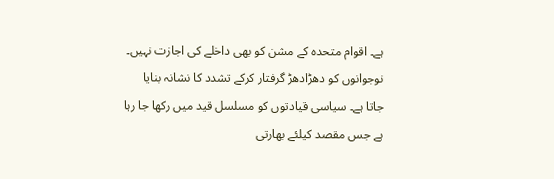ہے۔ اقوام متحدہ کے مشن کو بھی داخلے کی اجازت نہیں۔ نوجوانوں کو دھڑادھڑ گرفتار کرکے تشدد کا نشانہ بنایا جاتا ہے۔ سیاسی قیادتوں کو مسلسل قید میں رکھا جا رہا ہے جس مقصد کیلئے بھارتی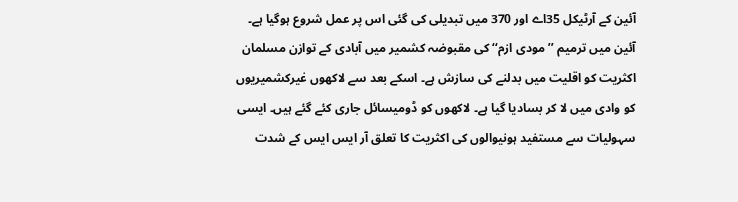آئین کے آرٹیکل 35اے اور 370 میں تبدیلی کی گئی اس پر عمل شروع ہوگیا ہے۔ آئین میں ترمیم ’’مودی ازم‘‘ کی مقبوضہ کشمیر میں آبادی کے توازن مسلمان اکثریت کو اقلیت میں بدلنے کی سازش ہے۔ اسکے بعد سے لاکھوں غیرکشمیریوں کو وادی میں لا کر بسادیا گیا ہے۔ لاکھوں کو ڈومیسائل جاری کئے گئے ہیں۔ ایسی سہولیات سے مستفید ہونیوالوں کی اکثریت کا تعلق آر ایس ایس کے شدت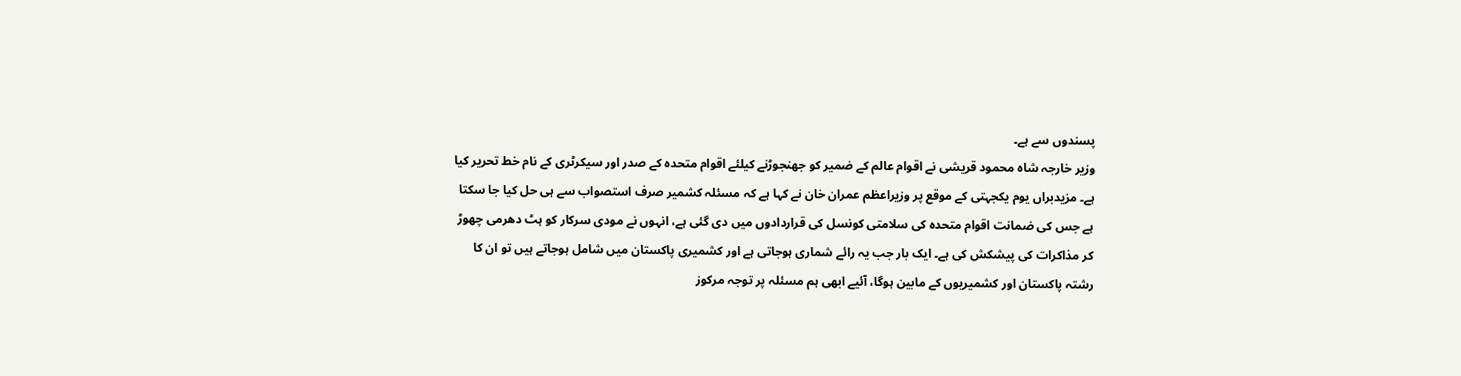پسندوں سے ہے۔
وزیر خارجہ شاہ محمود قریشی نے اقوام عالم کے ضمیر کو جھنجوڑنے کیلئے اقوام متحدہ کے صدر اور سیکرٹری کے نام خط تحریر کیا ہے۔ مزیدبراں یوم یکجہتی کے موقع پر وزیراعظم عمران خان نے کہا ہے کہ مسئلہ کشمیر صرف استصواب سے ہی حل کیا جا سکتا ہے جس کی ضمانت اقوام متحدہ کی سلامتی کونسل کی قراردادوں میں دی گئی ہے، انہوں نے مودی سرکار کو ہٹ دھرمی چھوڑ کر مذاکرات کی پیشکش کی ہے۔ ایک بار جب یہ رائے شماری ہوجاتی ہے اور کشمیری پاکستان میں شامل ہوجاتے ہیں تو ان کا رشتہ پاکستان اور کشمیریوں کے مابین ہوگا، آئیے ابھی ہم مسئلہ پر توجہ مرکوز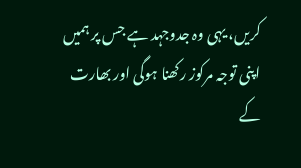کریں، یہی وہ جدوجہد ہے جس پر ہمیں اپنی توجہ مرکوز رکھنا ہوگی اور بھارت کے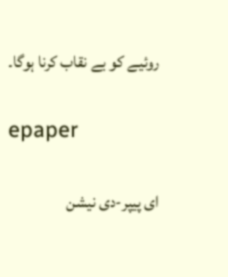روئیے کو بے نقاب کرنا ہوگا۔

epaper

ای پیپر-دی نیشن